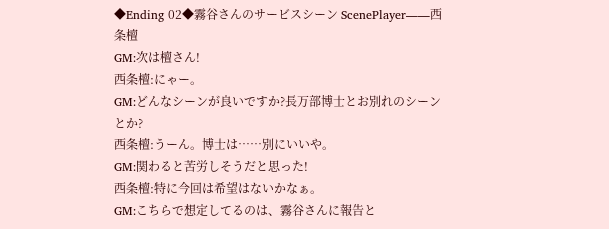◆Ending 02◆霧谷さんのサービスシーン ScenePlayer――西条檀
GM:次は檀さん!
西条檀:にゃー。
GM:どんなシーンが良いですか?長万部博士とお別れのシーンとか?
西条檀:うーん。博士は……別にいいや。
GM:関わると苦労しそうだと思った!
西条檀:特に今回は希望はないかなぁ。
GM:こちらで想定してるのは、霧谷さんに報告と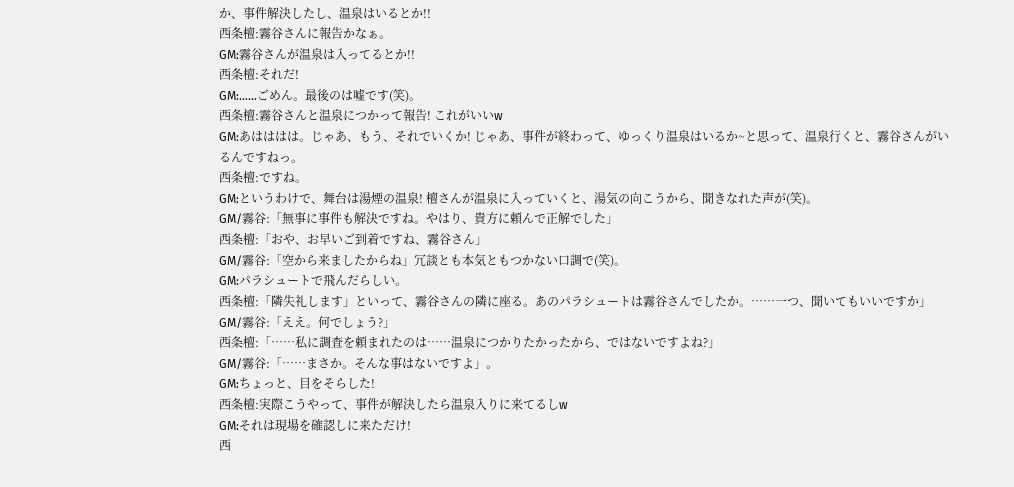か、事件解決したし、温泉はいるとか!!
西条檀:霧谷さんに報告かなぁ。
GM:霧谷さんが温泉は入ってるとか!!
西条檀:それだ!
GM:……ごめん。最後のは嘘です(笑)。
西条檀:霧谷さんと温泉につかって報告! これがいいw
GM:あはははは。じゃあ、もう、それでいくか! じゃあ、事件が終わって、ゆっくり温泉はいるか~と思って、温泉行くと、霧谷さんがいるんですねっ。
西条檀:ですね。
GM:というわけで、舞台は湯煙の温泉! 檀さんが温泉に入っていくと、湯気の向こうから、聞きなれた声が(笑)。
GM/霧谷:「無事に事件も解決ですね。やはり、貴方に頼んで正解でした」
西条檀:「おや、お早いご到着ですね、霧谷さん」
GM/霧谷:「空から来ましたからね」冗談とも本気ともつかない口調で(笑)。
GM:パラシュートで飛んだらしい。
西条檀:「隣失礼します」といって、霧谷さんの隣に座る。あのパラシュートは霧谷さんでしたか。……一つ、聞いてもいいですか」
GM/霧谷:「ええ。何でしょう?」
西条檀:「……私に調査を頼まれたのは……温泉につかりたかったから、ではないですよね?」
GM/霧谷:「……まさか。そんな事はないですよ」。
GM:ちょっと、目をそらした!
西条檀:実際こうやって、事件が解決したら温泉入りに来てるしw
GM:それは現場を確認しに来ただけ!
西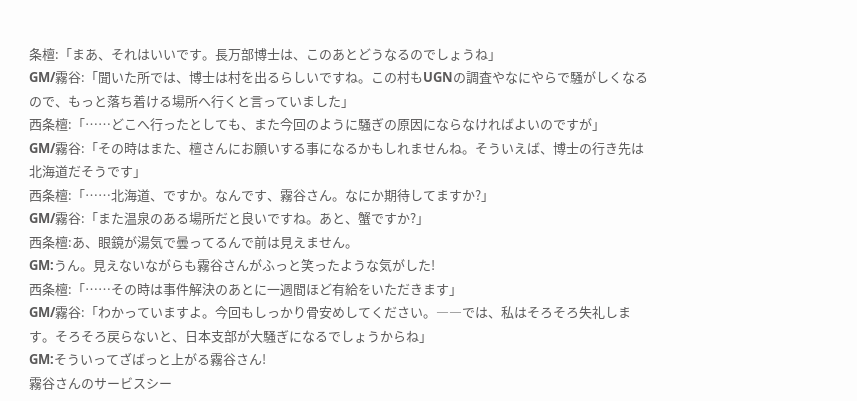条檀:「まあ、それはいいです。長万部博士は、このあとどうなるのでしょうね」
GM/霧谷:「聞いた所では、博士は村を出るらしいですね。この村もUGNの調査やなにやらで騒がしくなるので、もっと落ち着ける場所へ行くと言っていました」
西条檀:「……どこへ行ったとしても、また今回のように騒ぎの原因にならなければよいのですが」
GM/霧谷:「その時はまた、檀さんにお願いする事になるかもしれませんね。そういえば、博士の行き先は北海道だそうです」
西条檀:「……北海道、ですか。なんです、霧谷さん。なにか期待してますか?」
GM/霧谷:「また温泉のある場所だと良いですね。あと、蟹ですか?」
西条檀:あ、眼鏡が湯気で曇ってるんで前は見えません。
GM:うん。見えないながらも霧谷さんがふっと笑ったような気がした!
西条檀:「……その時は事件解決のあとに一週間ほど有給をいただきます」
GM/霧谷:「わかっていますよ。今回もしっかり骨安めしてください。――では、私はそろそろ失礼します。そろそろ戻らないと、日本支部が大騒ぎになるでしょうからね」
GM:そういってざばっと上がる霧谷さん!
霧谷さんのサービスシー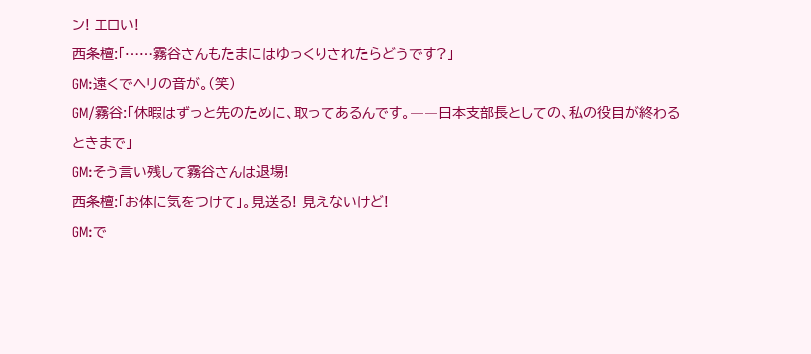ン! エロい!
西条檀:「……霧谷さんもたまにはゆっくりされたらどうです?」
GM:遠くでヘリの音が。(笑)
GM/霧谷:「休暇はずっと先のために、取ってあるんです。――日本支部長としての、私の役目が終わるときまで」
GM:そう言い残して霧谷さんは退場!
西条檀:「お体に気をつけて」。見送る! 見えないけど!
GM:で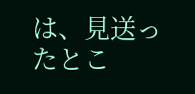は、見送ったとこ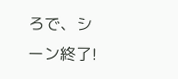ろで、シーン終了!